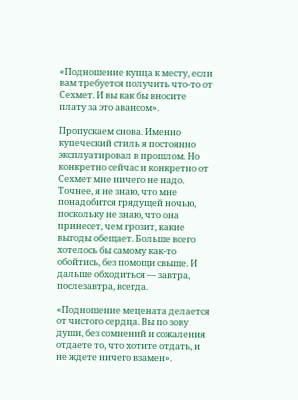«Подношение купца к месту, если вам требуется получить что-то от Сехмет. И вы как бы вносите плату за это авансом».

Пропускаем снова. Именно купеческий стиль я постоянно эксплуатировал в прошлом. Но конкретно сейчас и конкретно от Сехмет мне ничего не надо. Точнее, я не знаю, что мне понадобится грядущей ночью, поскольку не знаю, что она принесет, чем грозит, какие выгоды обещает. Больше всего хотелось бы самому как-то обойтись, без помощи свыше. И дальше обходиться — завтра, послезавтра, всегда.

«Подношение мецената делается от чистого сердца. Вы по зову души, без сомнений и сожаления отдаете то, что хотите отдать, и не ждете ничего взамен».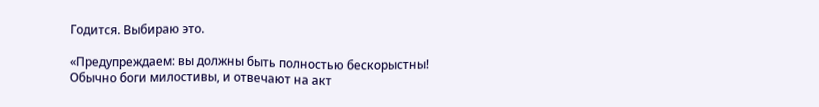Годится. Выбираю это.

«Предупреждаем: вы должны быть полностью бескорыстны! Обычно боги милостивы, и отвечают на акт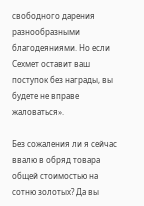свободного дарения разнообразными благодеяниями. Но если Сехмет оставит ваш поступок без награды, вы будете не вправе жаловаться».

Без сожаления ли я сейчас ввалю в обряд товара общей стоимостью на сотню золотых? Да вы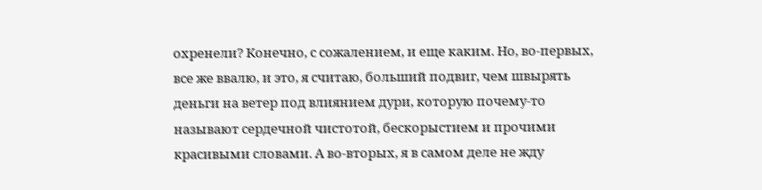охренели? Конечно, с сожалением, и еще каким. Но, во-первых, все же ввалю, и это, я считаю, больший подвиг, чем швырять деньги на ветер под влиянием дури, которую почему-то называют сердечной чистотой, бескорыстием и прочими красивыми словами. А во-вторых, я в самом деле не жду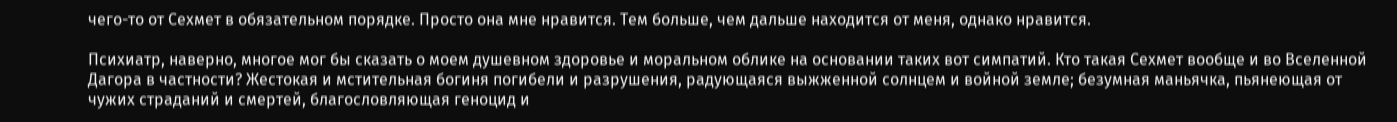чего-то от Сехмет в обязательном порядке. Просто она мне нравится. Тем больше, чем дальше находится от меня, однако нравится.

Психиатр, наверно, многое мог бы сказать о моем душевном здоровье и моральном облике на основании таких вот симпатий. Кто такая Сехмет вообще и во Вселенной Дагора в частности? Жестокая и мстительная богиня погибели и разрушения, радующаяся выжженной солнцем и войной земле; безумная маньячка, пьянеющая от чужих страданий и смертей, благословляющая геноцид и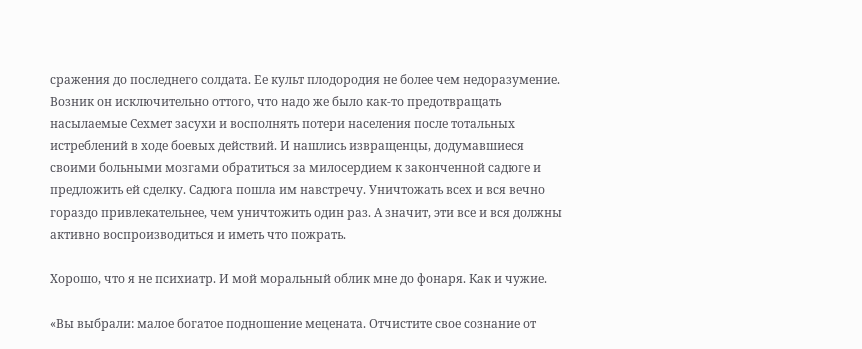сражения до последнего солдата. Ее культ плодородия не более чем недоразумение. Возник он исключительно оттого, что надо же было как-то предотвращать насылаемые Сехмет засухи и восполнять потери населения после тотальных истреблений в ходе боевых действий. И нашлись извращенцы, додумавшиеся своими больными мозгами обратиться за милосердием к законченной садюге и предложить ей сделку. Садюга пошла им навстречу. Уничтожать всех и вся вечно гораздо привлекательнее, чем уничтожить один раз. А значит, эти все и вся должны активно воспроизводиться и иметь что пожрать.

Хорошо, что я не психиатр. И мой моральный облик мне до фонаря. Как и чужие.

«Вы выбрали: малое богатое подношение мецената. Отчистите свое сознание от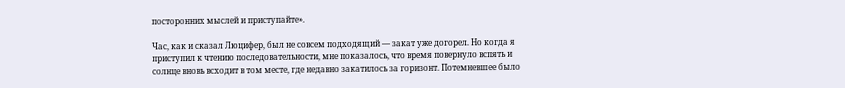посторонних мыслей и приступайте».

Час, как и сказал Люцифер, был не совсем подходящий — закат уже догорел. Но когда я приступил к чтению последовательности, мне показалось, что время повернуло вспять и солнце вновь всходит в том месте, где недавно закатилось за горизонт. Потемневшее было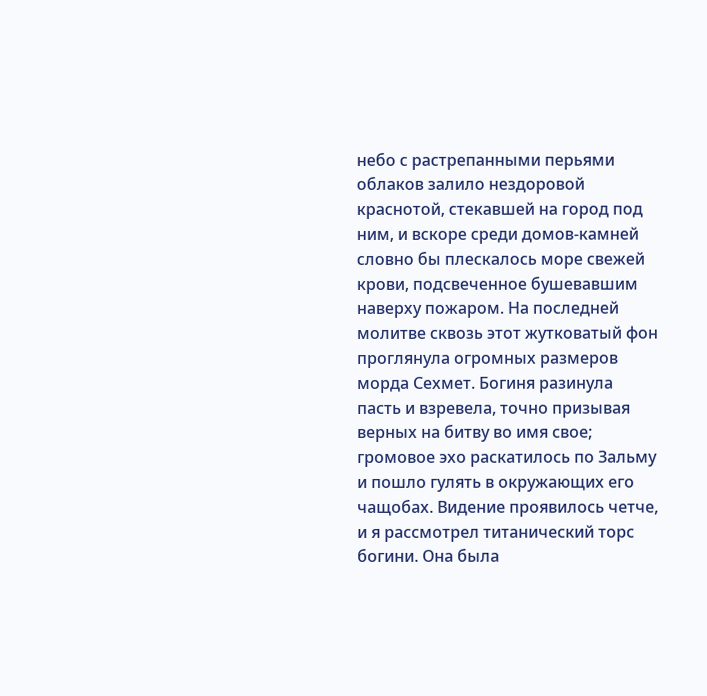небо с растрепанными перьями облаков залило нездоровой краснотой, стекавшей на город под ним, и вскоре среди домов-камней словно бы плескалось море свежей крови, подсвеченное бушевавшим наверху пожаром. На последней молитве сквозь этот жутковатый фон проглянула огромных размеров морда Сехмет. Богиня разинула пасть и взревела, точно призывая верных на битву во имя свое; громовое эхо раскатилось по Зальму и пошло гулять в окружающих его чащобах. Видение проявилось четче, и я рассмотрел титанический торс богини. Она была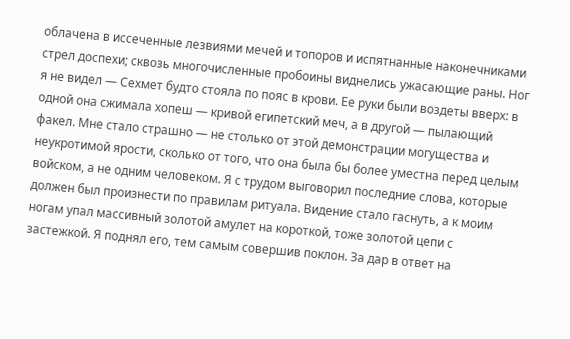облачена в иссеченные лезвиями мечей и топоров и испятнанные наконечниками стрел доспехи; сквозь многочисленные пробоины виднелись ужасающие раны. Ног я не видел — Сехмет будто стояла по пояс в крови. Ее руки были воздеты вверх: в одной она сжимала хопеш — кривой египетский меч, а в другой — пылающий факел. Мне стало страшно — не столько от этой демонстрации могущества и неукротимой ярости, сколько от того, что она была бы более уместна перед целым войском, а не одним человеком. Я с трудом выговорил последние слова, которые должен был произнести по правилам ритуала. Видение стало гаснуть, а к моим ногам упал массивный золотой амулет на короткой, тоже золотой цепи с застежкой. Я поднял его, тем самым совершив поклон. За дар в ответ на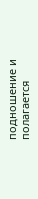подношение и полагается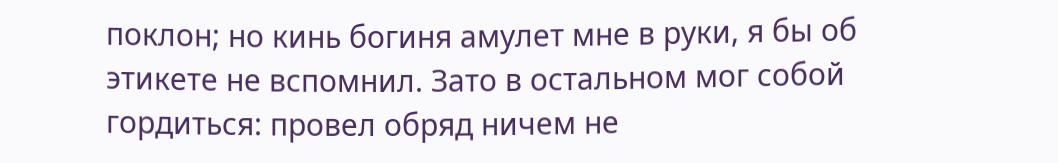поклон; но кинь богиня амулет мне в руки, я бы об этикете не вспомнил. Зато в остальном мог собой гордиться: провел обряд ничем не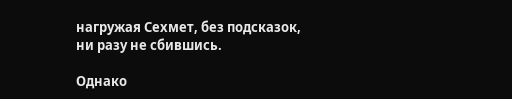нагружая Сехмет, без подсказок, ни разу не сбившись.

Однако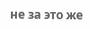не за это же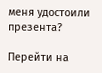меня удостоили презента?

Перейти на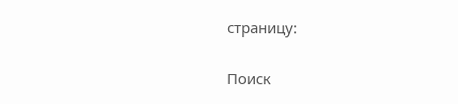страницу:

Поиск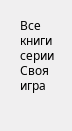Все книги серии Своя игра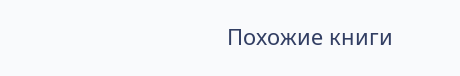Похожие книги